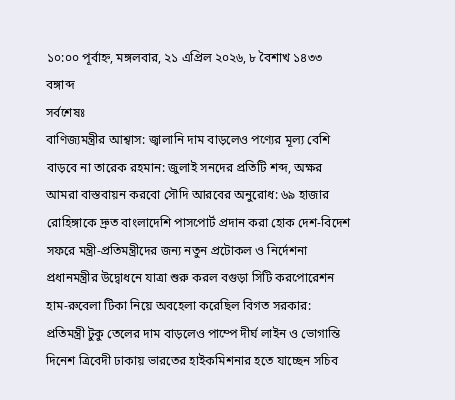১০:০০ পূর্বাহ্ন, মঙ্গলবার, ২১ এপ্রিল ২০২৬, ৮ বৈশাখ ১৪৩৩ বঙ্গাব্দ
সর্বশেষঃ
বাণিজ্যমন্ত্রীর আশ্বাস: জ্বালানি দাম বাড়লেও পণ্যের মূল্য বেশি বাড়বে না তারেক রহমান: জুলাই সনদের প্রতিটি শব্দ, অক্ষর আমরা বাস্তবায়ন করবো সৌদি আরবের অনুরোধ: ৬৯ হাজার রোহিঙ্গাকে দ্রুত বাংলাদেশি পাসপোর্ট প্রদান করা হোক দেশ-বিদেশ সফরে মন্ত্রী-প্রতিমন্ত্রীদের জন্য নতুন প্রটোকল ও নির্দেশনা প্রধানমন্ত্রীর উদ্বোধনে যাত্রা শুরু করল বগুড়া সিটি করপোরেশন হাম-রুবেলা টিকা নিয়ে অবহেলা করেছিল বিগত সরকার: প্রতিমন্ত্রী টুকু তেলের দাম বাড়লেও পাম্পে দীর্ঘ লাইন ও ভোগান্তি দিনেশ ত্রিবেদী ঢাকায় ভারতের হাইকমিশনার হতে যাচ্ছেন সচিব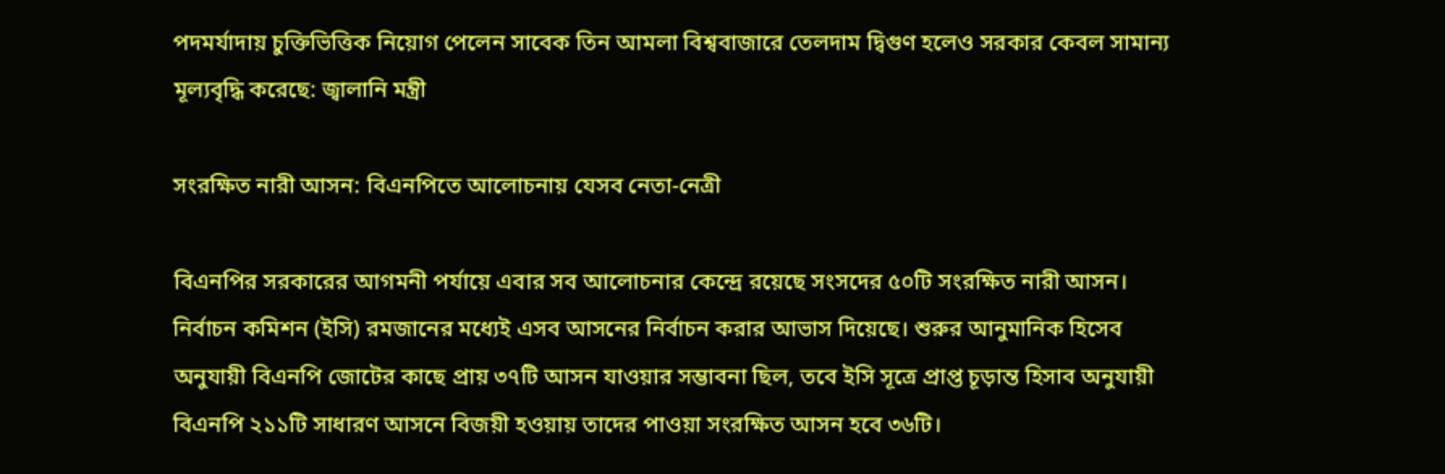পদমর্যাদায় চুক্তিভিত্তিক নিয়োগ পেলেন সাবেক তিন আমলা বিশ্ববাজারে তেলদাম দ্বিগুণ হলেও সরকার কেবল সামান্য মূল্যবৃদ্ধি করেছে: জ্বালানি মন্ত্রী

সংরক্ষিত নারী আসন: বিএনপিতে আলোচনায় যেসব নেতা-নেত্রী

বিএনপির সরকারের আগমনী পর্যায়ে এবার সব আলোচনার কেন্দ্রে রয়েছে সংসদের ৫০টি সংরক্ষিত নারী আসন। নির্বাচন কমিশন (ইসি) রমজানের মধ্যেই এসব আসনের নির্বাচন করার আভাস দিয়েছে। শুরুর আনুমানিক হিসেব অনুযায়ী বিএনপি জোটের কাছে প্রায় ৩৭টি আসন যাওয়ার সম্ভাবনা ছিল, তবে ইসি সূত্রে প্রাপ্ত চূড়ান্ত হিসাব অনুযায়ী বিএনপি ২১১টি সাধারণ আসনে বিজয়ী হওয়ায় তাদের পাওয়া সংরক্ষিত আসন হবে ৩৬টি।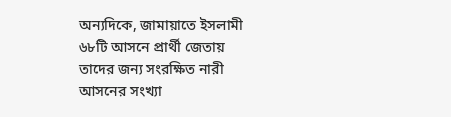অন্যদিকে, জামায়াতে ইসলামী ৬৮টি আসনে প্রার্থী জেতায় তাদের জন্য সংরক্ষিত নারী আসনের সংখ্যা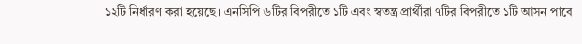১২টি নির্ধারণ করা হয়েছে। এনসিপি ৬টির বিপরীতে ১টি এবং স্বতন্ত্র প্রার্থীরা ৭টির বিপরীতে ১টি আসন পাবে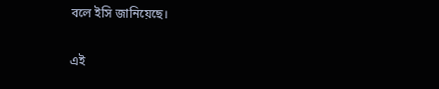বলে ইসি জানিয়েছে।

এই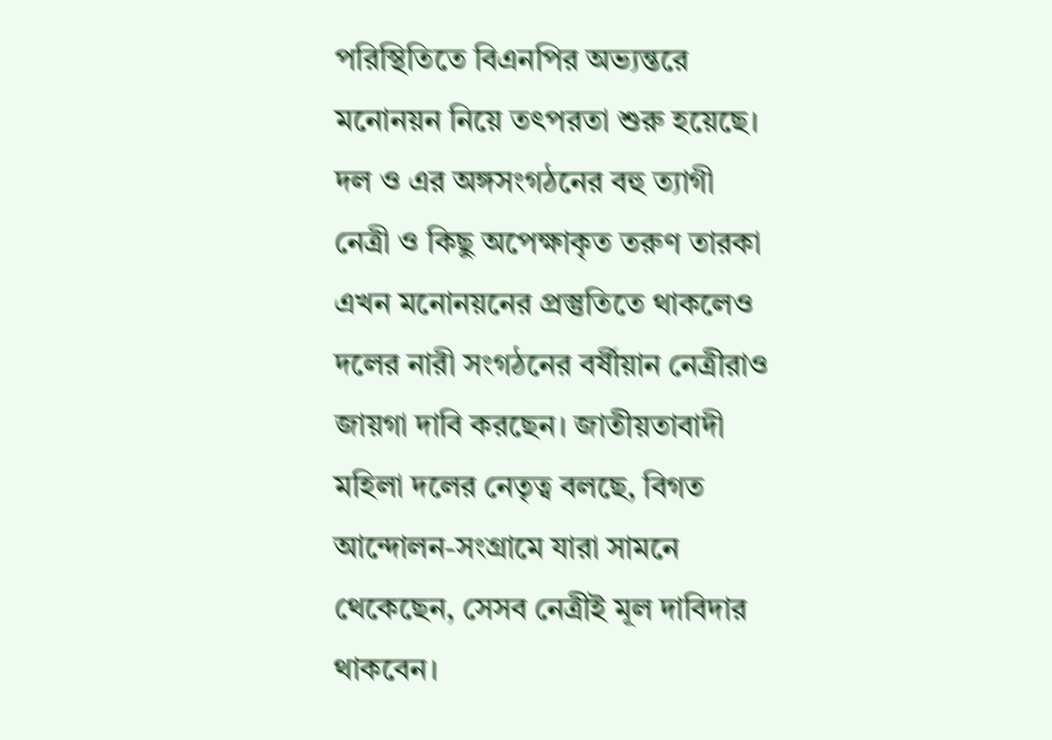পরিস্থিতিতে বিএনপির অভ্যন্তরে মনোনয়ন নিয়ে তৎপরতা শুরু হয়েছে। দল ও এর অঙ্গসংগঠনের বহু ত্যাগী নেত্রী ও কিছু অপেক্ষাকৃত তরুণ তারকা এখন মনোনয়নের প্রস্তুতিতে থাকলেও দলের নারী সংগঠনের বর্ষীয়ান নেত্রীরাও জায়গা দাবি করছেন। জাতীয়তাবাদী মহিলা দলের নেতৃত্ব বলছে, বিগত আন্দোলন-সংগ্রামে যারা সামনে থেকেছেন, সেসব নেত্রীই মূল দাবিদার থাকবেন।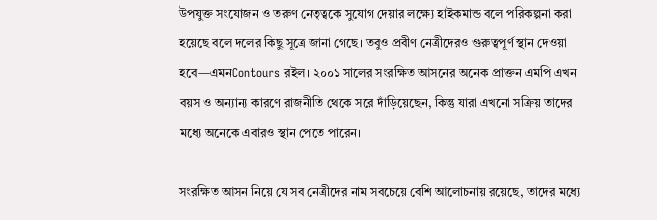উপযুক্ত সংযোজন ও তরুণ নেতৃত্বকে সুযোগ দেয়ার লক্ষ্যে হাইকমান্ড বলে পরিকল্পনা করা হয়েছে বলে দলের কিছু সূত্রে জানা গেছে। তবুও প্রবীণ নেত্রীদেরও গুরুত্বপূর্ণ স্থান দেওয়া হবে—এমনContours রইল। ২০০১ সালের সংরক্ষিত আসনের অনেক প্রাক্তন এমপি এখন বয়স ও অন্যান্য কারণে রাজনীতি থেকে সরে দাঁড়িয়েছেন, কিন্তু যারা এখনো সক্রিয় তাদের মধ্যে অনেকে এবারও স্থান পেতে পারেন।

সংরক্ষিত আসন নিয়ে যে সব নেত্রীদের নাম সবচেয়ে বেশি আলোচনায় রয়েছে, তাদের মধ্যে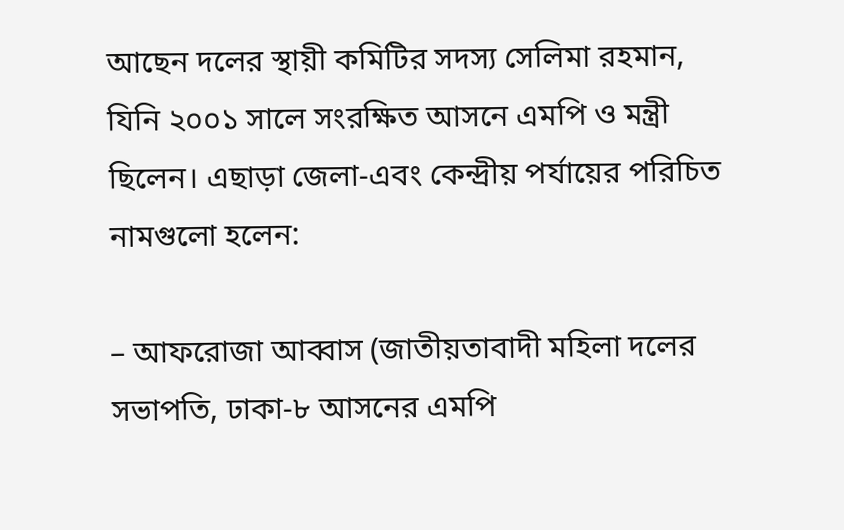আছেন দলের স্থায়ী কমিটির সদস্য সেলিমা রহমান, যিনি ২০০১ সালে সংরক্ষিত আসনে এমপি ও মন্ত্রী ছিলেন। এছাড়া জেলা-এবং কেন্দ্রীয় পর্যায়ের পরিচিত নামগুলো হলেন:

– আফরোজা আব্বাস (জাতীয়তাবাদী মহিলা দলের সভাপতি, ঢাকা-৮ আসনের এমপি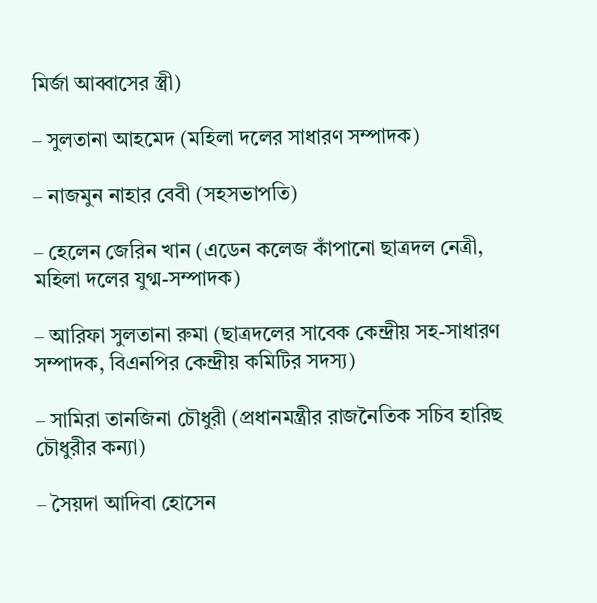মির্জা আব্বাসের স্ত্রী)

– সুলতানা আহমেদ (মহিলা দলের সাধারণ সম্পাদক)

– নাজমুন নাহার বেবী (সহসভাপতি)

– হেলেন জেরিন খান (এডেন কলেজ কাঁপানো ছাত্রদল নেত্রী, মহিলা দলের যুগ্ম-সম্পাদক)

– আরিফা সুলতানা রুমা (ছাত্রদলের সাবেক কেন্দ্রীয় সহ-সাধারণ সম্পাদক, বিএনপির কেন্দ্রীয় কমিটির সদস্য)

– সামিরা তানজিনা চৌধুরী (প্রধানমন্ত্রীর রাজনৈতিক সচিব হারিছ চৌধুরীর কন্যা)

– সৈয়দা আদিবা হোসেন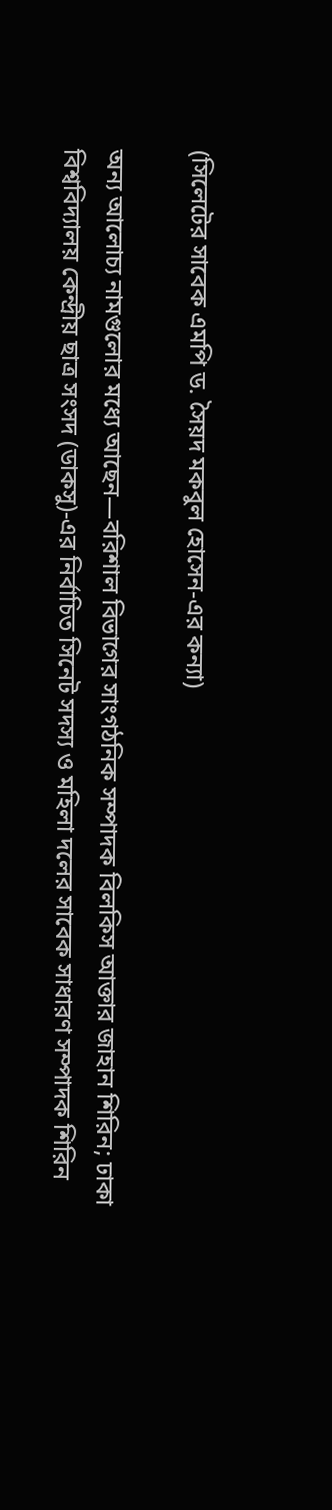(সিলেটের সাবেক এমপি ড. সৈয়দ মকবুল হোসেন-এর কন্যা)

অন্য আলোচ্য নামগুলোর মধ্যে আছেন—বরিশাল বিভাগের সাংগঠনিক সম্পাদক বিলকিস আক্তার জাহান শিরিন; ঢাকা বিশ্ববিদ্যালয় কেন্দ্রীয় ছাত্র সংসদ (ডাকসু)-এর নির্বাচিত সিনেট সদস্য ও মহিলা দলের সাবেক সাধারণ সম্পাদক শিরিন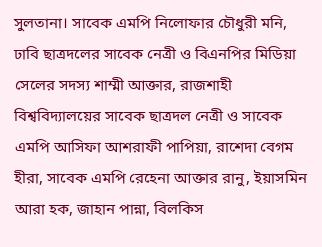সুলতানা। সাবেক এমপি নিলোফার চৌধুরী মনি, ঢাবি ছাত্রদলের সাবেক নেত্রী ও বিএনপির মিডিয়া সেলের সদস্য শাম্মী আক্তার, রাজশাহী বিশ্ববিদ্যালয়ের সাবেক ছাত্রদল নেত্রী ও সাবেক এমপি আসিফা আশরাফী পাপিয়া, রাশেদা বেগম হীরা, সাবেক এমপি রেহেনা আক্তার রানু, ইয়াসমিন আরা হক, জাহান পান্না, বিলকিস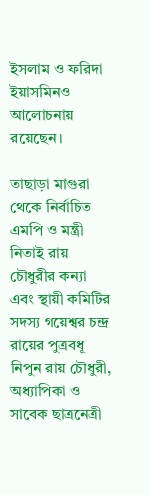ইসলাম ও ফরিদা ইয়াসমিনও আলোচনায় রয়েছেন।

তাছাড়া মাগুরা থেকে নির্বাচিত এমপি ও মন্ত্রী নিতাই রায় চৌধুরীর কন্যা এবং স্থায়ী কমিটির সদস্য গয়েশ্বর চন্দ্র রায়ের পুত্রবধূ নিপুন রায় চৌধুরী, অধ্যাপিকা ও সাবেক ছাত্রনেত্রী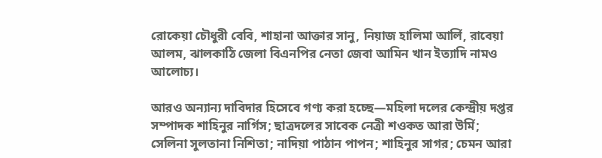রোকেয়া চৌধুরী বেবি, শাহানা আক্তার সানু, নিয়াজ হালিমা আর্লি, রাবেয়া আলম, ঝালকাঠি জেলা বিএনপির নেতা জেবা আমিন খান ইত্যাদি নামও আলোচ্য।

আরও অন্যান্য দাবিদার হিসেবে গণ্য করা হচ্ছে—মহিলা দলের কেন্দ্রীয় দপ্তর সম্পাদক শাহিনুর নার্গিস; ছাত্রদলের সাবেক নেত্রী শওকত আরা উর্মি; সেলিনা সুলতানা নিশিতা; নাদিয়া পাঠান পাপন; শাহিনুর সাগর; চেমন আরা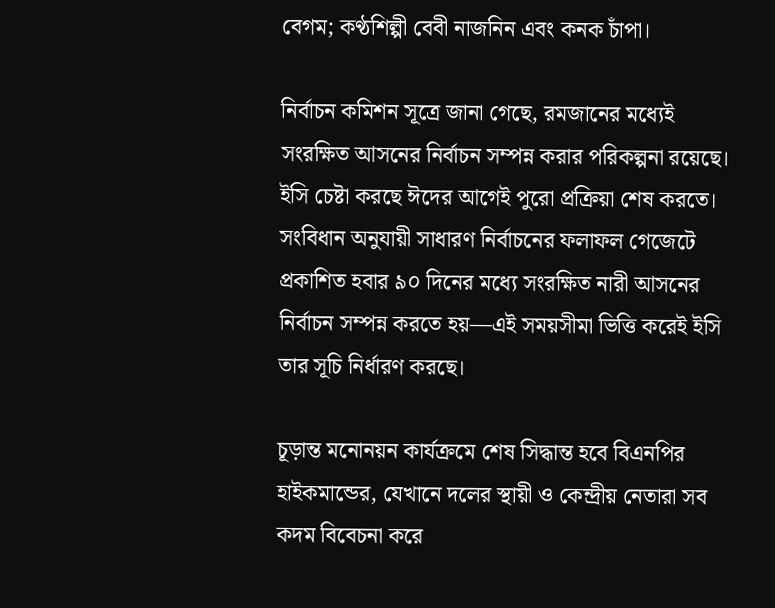বেগম; কণ্ঠশিল্পী বেবী নাজনিন এবং কনক চাঁপা।

নির্বাচন কমিশন সূত্রে জানা গেছে, রমজানের মধ্যেই সংরক্ষিত আসনের নির্বাচন সম্পন্ন করার পরিকল্পনা রয়েছে। ইসি চেষ্টা করছে ঈদের আগেই পুরো প্রক্রিয়া শেষ করতে। সংবিধান অনুযায়ী সাধারণ নির্বাচনের ফলাফল গেজেটে প্রকাশিত হবার ৯০ দিনের মধ্যে সংরক্ষিত নারী আসনের নির্বাচন সম্পন্ন করতে হয়—এই সময়সীমা ভিত্তি করেই ইসি তার সূচি নির্ধারণ করছে।

চূড়ান্ত মনোনয়ন কার্যক্রমে শেষ সিদ্ধান্ত হবে বিএনপির হাইকমান্ডের, যেখানে দলের স্থায়ী ও কেন্দ্রীয় নেতারা সব কদম বিবেচনা করে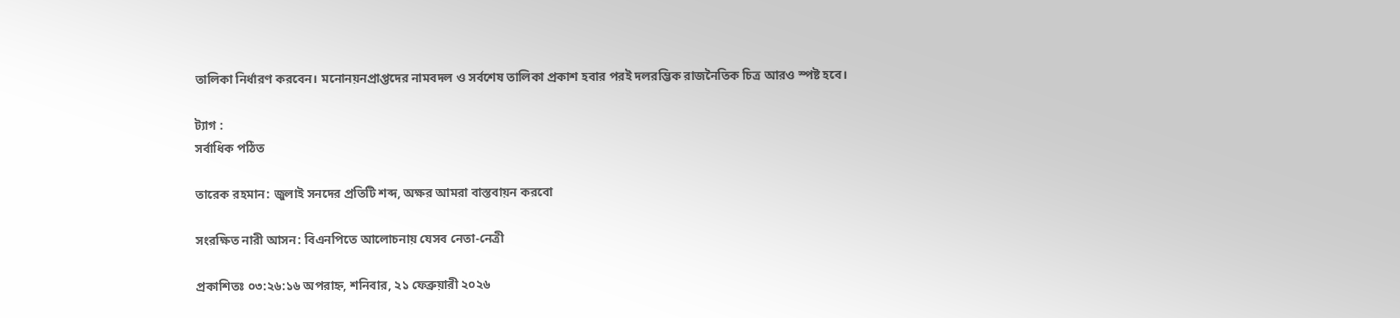তালিকা নির্ধারণ করবেন। মনোনয়নপ্রাপ্তদের নামবদল ও সর্বশেষ তালিকা প্রকাশ হবার পরই দলরম্ভিক রাজনৈতিক চিত্র আরও স্পষ্ট হবে।

ট্যাগ :
সর্বাধিক পঠিত

তারেক রহমান: জুলাই সনদের প্রতিটি শব্দ, অক্ষর আমরা বাস্তবায়ন করবো

সংরক্ষিত নারী আসন: বিএনপিতে আলোচনায় যেসব নেতা-নেত্রী

প্রকাশিতঃ ০৩:২৬:১৬ অপরাহ্ন, শনিবার, ২১ ফেব্রুয়ারী ২০২৬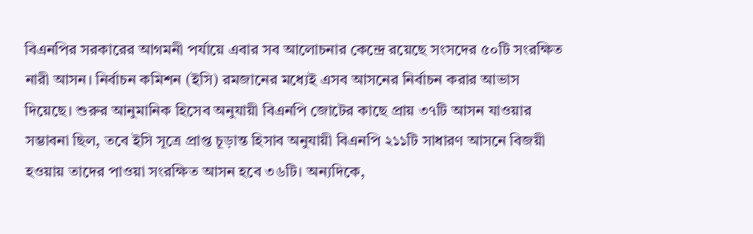বিএনপির সরকারের আগমনী পর্যায়ে এবার সব আলোচনার কেন্দ্রে রয়েছে সংসদের ৫০টি সংরক্ষিত নারী আসন। নির্বাচন কমিশন (ইসি) রমজানের মধ্যেই এসব আসনের নির্বাচন করার আভাস দিয়েছে। শুরুর আনুমানিক হিসেব অনুযায়ী বিএনপি জোটের কাছে প্রায় ৩৭টি আসন যাওয়ার সম্ভাবনা ছিল, তবে ইসি সূত্রে প্রাপ্ত চূড়ান্ত হিসাব অনুযায়ী বিএনপি ২১১টি সাধারণ আসনে বিজয়ী হওয়ায় তাদের পাওয়া সংরক্ষিত আসন হবে ৩৬টি। অন্যদিকে,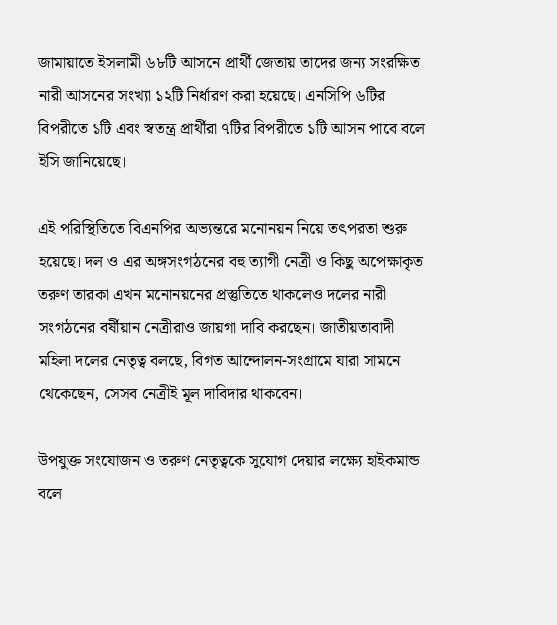জামায়াতে ইসলামী ৬৮টি আসনে প্রার্থী জেতায় তাদের জন্য সংরক্ষিত নারী আসনের সংখ্যা ১২টি নির্ধারণ করা হয়েছে। এনসিপি ৬টির বিপরীতে ১টি এবং স্বতন্ত্র প্রার্থীরা ৭টির বিপরীতে ১টি আসন পাবে বলে ইসি জানিয়েছে।

এই পরিস্থিতিতে বিএনপির অভ্যন্তরে মনোনয়ন নিয়ে তৎপরতা শুরু হয়েছে। দল ও এর অঙ্গসংগঠনের বহু ত্যাগী নেত্রী ও কিছু অপেক্ষাকৃত তরুণ তারকা এখন মনোনয়নের প্রস্তুতিতে থাকলেও দলের নারী সংগঠনের বর্ষীয়ান নেত্রীরাও জায়গা দাবি করছেন। জাতীয়তাবাদী মহিলা দলের নেতৃত্ব বলছে, বিগত আন্দোলন-সংগ্রামে যারা সামনে থেকেছেন, সেসব নেত্রীই মূল দাবিদার থাকবেন।

উপযুক্ত সংযোজন ও তরুণ নেতৃত্বকে সুযোগ দেয়ার লক্ষ্যে হাইকমান্ড বলে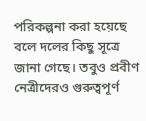পরিকল্পনা করা হয়েছে বলে দলের কিছু সূত্রে জানা গেছে। তবুও প্রবীণ নেত্রীদেরও গুরুত্বপূর্ণ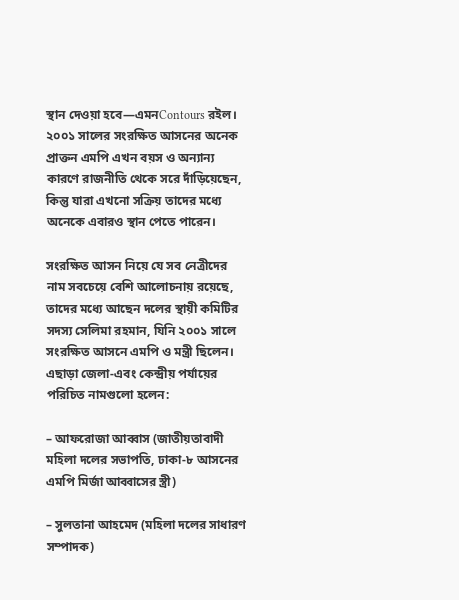স্থান দেওয়া হবে—এমনContours রইল। ২০০১ সালের সংরক্ষিত আসনের অনেক প্রাক্তন এমপি এখন বয়স ও অন্যান্য কারণে রাজনীতি থেকে সরে দাঁড়িয়েছেন, কিন্তু যারা এখনো সক্রিয় তাদের মধ্যে অনেকে এবারও স্থান পেতে পারেন।

সংরক্ষিত আসন নিয়ে যে সব নেত্রীদের নাম সবচেয়ে বেশি আলোচনায় রয়েছে, তাদের মধ্যে আছেন দলের স্থায়ী কমিটির সদস্য সেলিমা রহমান, যিনি ২০০১ সালে সংরক্ষিত আসনে এমপি ও মন্ত্রী ছিলেন। এছাড়া জেলা-এবং কেন্দ্রীয় পর্যায়ের পরিচিত নামগুলো হলেন:

– আফরোজা আব্বাস (জাতীয়তাবাদী মহিলা দলের সভাপতি, ঢাকা-৮ আসনের এমপি মির্জা আব্বাসের স্ত্রী)

– সুলতানা আহমেদ (মহিলা দলের সাধারণ সম্পাদক)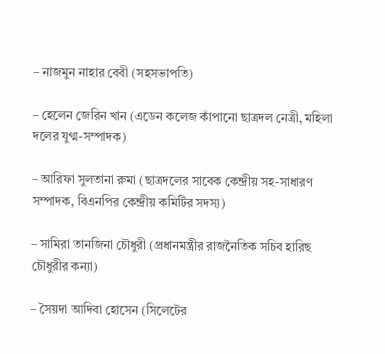– নাজমুন নাহার বেবী (সহসভাপতি)

– হেলেন জেরিন খান (এডেন কলেজ কাঁপানো ছাত্রদল নেত্রী, মহিলা দলের যুগ্ম-সম্পাদক)

– আরিফা সুলতানা রুমা (ছাত্রদলের সাবেক কেন্দ্রীয় সহ-সাধারণ সম্পাদক, বিএনপির কেন্দ্রীয় কমিটির সদস্য)

– সামিরা তানজিনা চৌধুরী (প্রধানমন্ত্রীর রাজনৈতিক সচিব হারিছ চৌধুরীর কন্যা)

– সৈয়দা আদিবা হোসেন (সিলেটের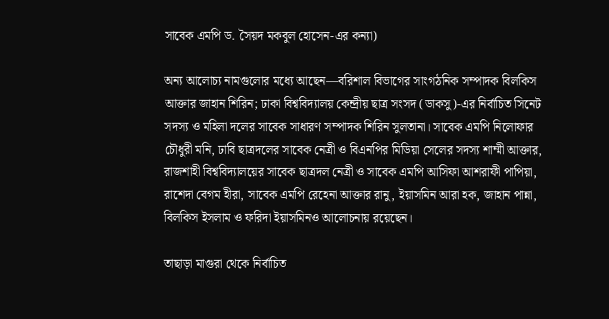সাবেক এমপি ড. সৈয়দ মকবুল হোসেন-এর কন্যা)

অন্য আলোচ্য নামগুলোর মধ্যে আছেন—বরিশাল বিভাগের সাংগঠনিক সম্পাদক বিলকিস আক্তার জাহান শিরিন; ঢাকা বিশ্ববিদ্যালয় কেন্দ্রীয় ছাত্র সংসদ (ডাকসু)-এর নির্বাচিত সিনেট সদস্য ও মহিলা দলের সাবেক সাধারণ সম্পাদক শিরিন সুলতানা। সাবেক এমপি নিলোফার চৌধুরী মনি, ঢাবি ছাত্রদলের সাবেক নেত্রী ও বিএনপির মিডিয়া সেলের সদস্য শাম্মী আক্তার, রাজশাহী বিশ্ববিদ্যালয়ের সাবেক ছাত্রদল নেত্রী ও সাবেক এমপি আসিফা আশরাফী পাপিয়া, রাশেদা বেগম হীরা, সাবেক এমপি রেহেনা আক্তার রানু, ইয়াসমিন আরা হক, জাহান পান্না, বিলকিস ইসলাম ও ফরিদা ইয়াসমিনও আলোচনায় রয়েছেন।

তাছাড়া মাগুরা থেকে নির্বাচিত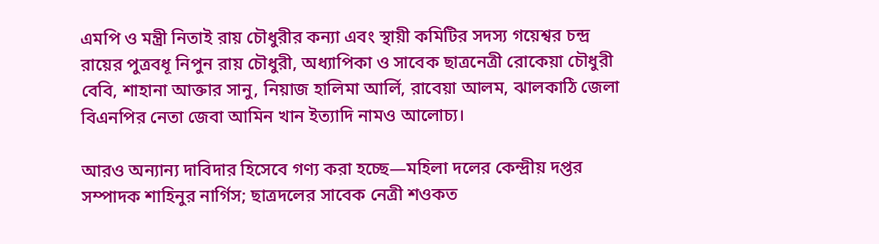এমপি ও মন্ত্রী নিতাই রায় চৌধুরীর কন্যা এবং স্থায়ী কমিটির সদস্য গয়েশ্বর চন্দ্র রায়ের পুত্রবধূ নিপুন রায় চৌধুরী, অধ্যাপিকা ও সাবেক ছাত্রনেত্রী রোকেয়া চৌধুরী বেবি, শাহানা আক্তার সানু, নিয়াজ হালিমা আর্লি, রাবেয়া আলম, ঝালকাঠি জেলা বিএনপির নেতা জেবা আমিন খান ইত্যাদি নামও আলোচ্য।

আরও অন্যান্য দাবিদার হিসেবে গণ্য করা হচ্ছে—মহিলা দলের কেন্দ্রীয় দপ্তর সম্পাদক শাহিনুর নার্গিস; ছাত্রদলের সাবেক নেত্রী শওকত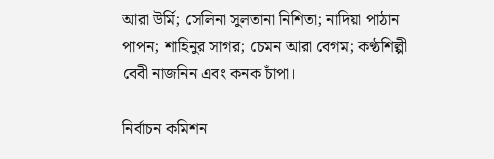আরা উর্মি; সেলিনা সুলতানা নিশিতা; নাদিয়া পাঠান পাপন; শাহিনুর সাগর; চেমন আরা বেগম; কণ্ঠশিল্পী বেবী নাজনিন এবং কনক চাঁপা।

নির্বাচন কমিশন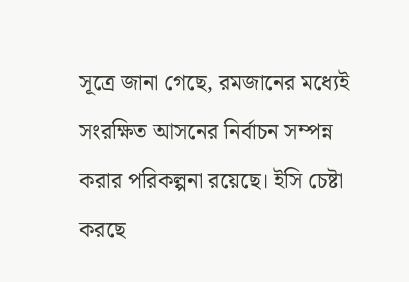সূত্রে জানা গেছে, রমজানের মধ্যেই সংরক্ষিত আসনের নির্বাচন সম্পন্ন করার পরিকল্পনা রয়েছে। ইসি চেষ্টা করছে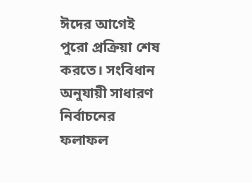ঈদের আগেই পুরো প্রক্রিয়া শেষ করতে। সংবিধান অনুযায়ী সাধারণ নির্বাচনের ফলাফল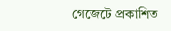গেজেটে প্রকাশিত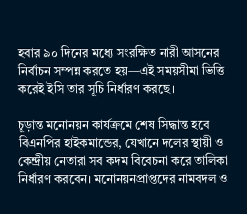হবার ৯০ দিনের মধ্যে সংরক্ষিত নারী আসনের নির্বাচন সম্পন্ন করতে হয়—এই সময়সীমা ভিত্তি করেই ইসি তার সূচি নির্ধারণ করছে।

চূড়ান্ত মনোনয়ন কার্যক্রমে শেষ সিদ্ধান্ত হবে বিএনপির হাইকমান্ডের, যেখানে দলের স্থায়ী ও কেন্দ্রীয় নেতারা সব কদম বিবেচনা করে তালিকা নির্ধারণ করবেন। মনোনয়নপ্রাপ্তদের নামবদল ও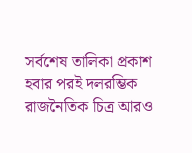সর্বশেষ তালিকা প্রকাশ হবার পরই দলরম্ভিক রাজনৈতিক চিত্র আরও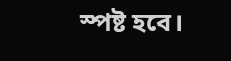স্পষ্ট হবে।